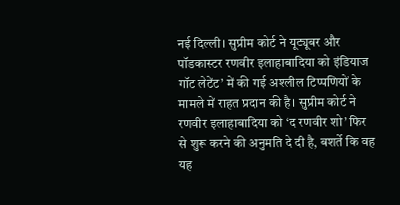नई दिल्ली। सुप्रीम कोर्ट ने यूट्यूबर और पॉडकास्टर रणवीर इलाहाबादिया को इंडियाज गॉट लेटेंट’ में की गई अश्लील टिप्पणियों के मामले में राहत प्रदान की है। सुप्रीम कोर्ट ने रणवीर इलाहाबादिया को ‘द रणवीर शो’ फिर से शुरू करने की अनुमति दे दी है, बशर्ते कि वह यह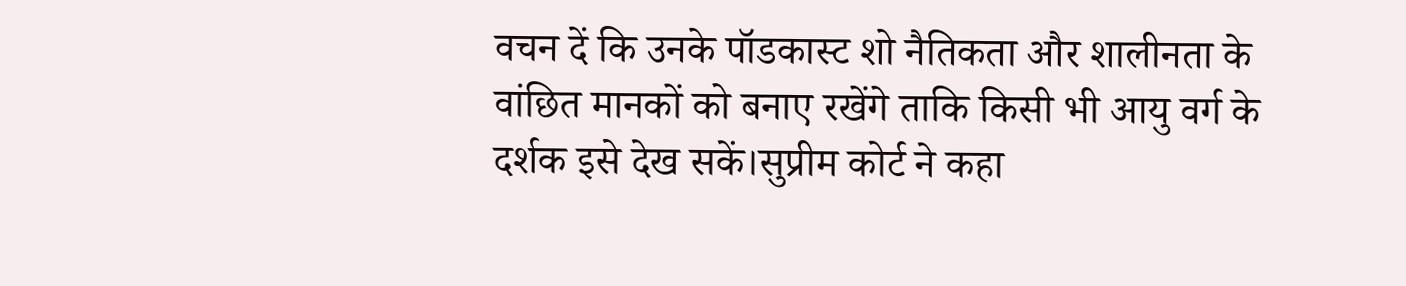वचन दें कि उनके पॉडकास्ट शो नैतिकता और शालीनता के वांछित मानकों को बनाए रखेंगे ताकि किसी भी आयु वर्ग के दर्शक इसे देख सकें।सुप्रीम कोर्ट ने कहा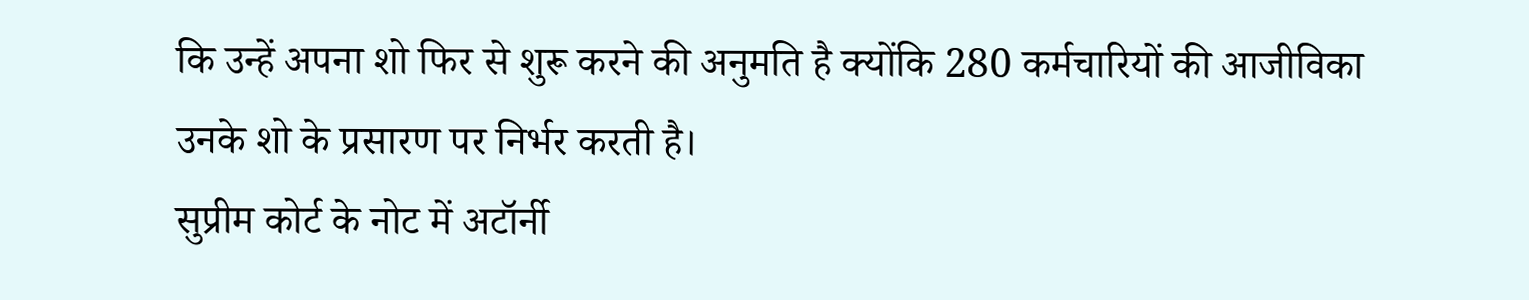कि उन्हें अपना शो फिर से शुरू करने की अनुमति है क्योंकि 280 कर्मचारियों की आजीविका उनके शो के प्रसारण पर निर्भर करती है।
सुप्रीम कोर्ट के नोट में अटॉर्नी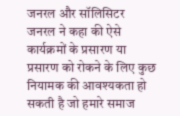जनरल और सॉलिसिटर जनरल ने कहा की ऐसे कार्यक्रमों के प्रसारण या प्रसारण को रोकने के लिए कुछ नियामक की आवश्यकता हो सकती है जो हमारे समाज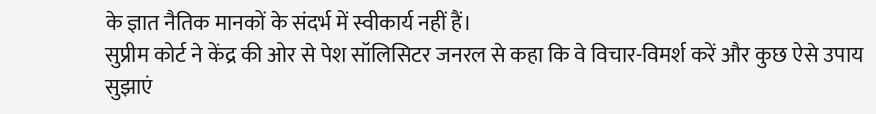के ज्ञात नैतिक मानकों के संदर्भ में स्वीकार्य नहीं हैं।
सुप्रीम कोर्ट ने केंद्र की ओर से पेश सॉलिसिटर जनरल से कहा कि वे विचार-विमर्श करें और कुछ ऐसे उपाय सुझाएं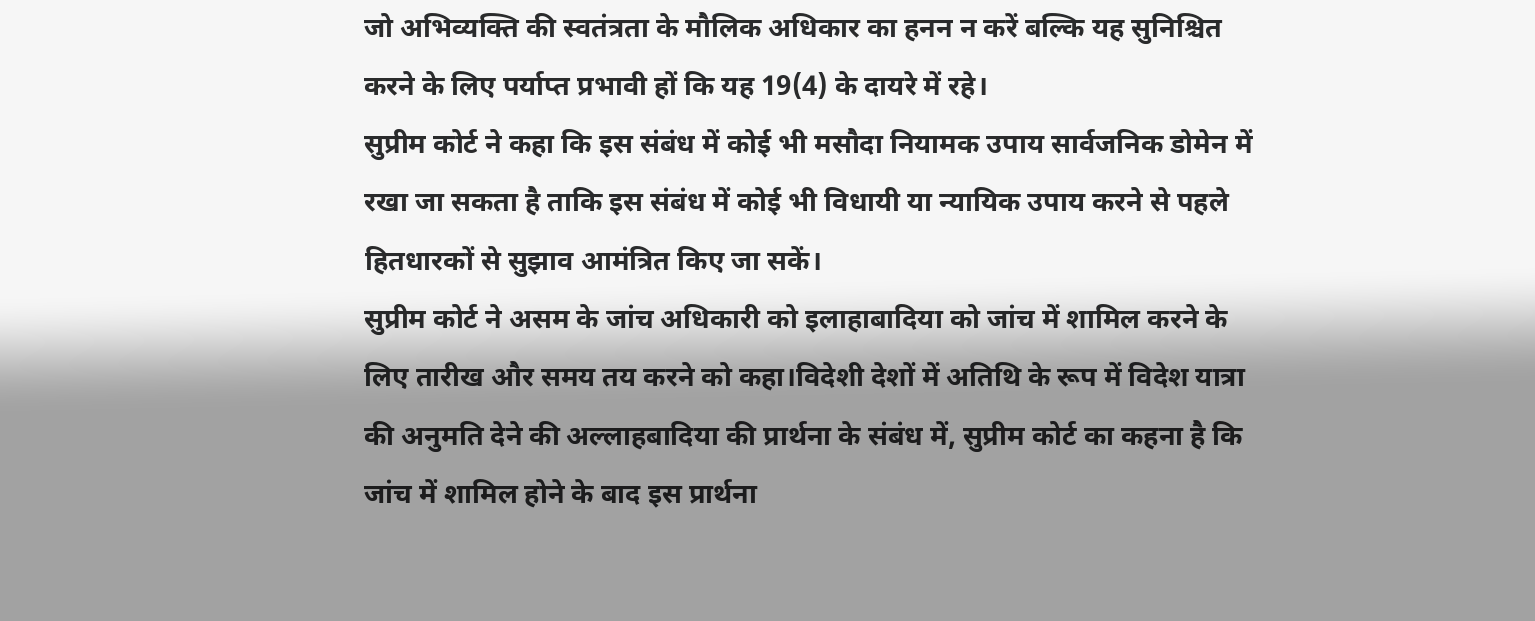जो अभिव्यक्ति की स्वतंत्रता के मौलिक अधिकार का हनन न करें बल्कि यह सुनिश्चित करने के लिए पर्याप्त प्रभावी हों कि यह 19(4) के दायरे में रहे।
सुप्रीम कोर्ट ने कहा कि इस संबंध में कोई भी मसौदा नियामक उपाय सार्वजनिक डोमेन में रखा जा सकता है ताकि इस संबंध में कोई भी विधायी या न्यायिक उपाय करने से पहले हितधारकों से सुझाव आमंत्रित किए जा सकें।
सुप्रीम कोर्ट ने असम के जांच अधिकारी को इलाहाबादिया को जांच में शामिल करने के लिए तारीख और समय तय करने को कहा।विदेशी देशों में अतिथि के रूप में विदेश यात्रा की अनुमति देने की अल्लाहबादिया की प्रार्थना के संबंध में, सुप्रीम कोर्ट का कहना है कि जांच में शामिल होने के बाद इस प्रार्थना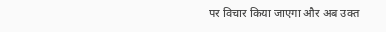पर विचार किया जाएगा और अब उक्त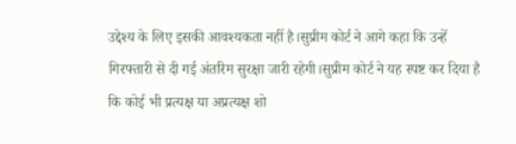उद्देश्य के लिए इसकी आवश्यकता नहीं है।सुप्रीम कोर्ट ने आगे कहा कि उन्हें गिरफ्तारी से दी गई अंतरिम सुरक्षा जारी रहेगी।सुप्रीम कोर्ट ने यह स्पष्ट कर दिया है कि कोई भी प्रत्यक्ष या अप्रत्यक्ष शो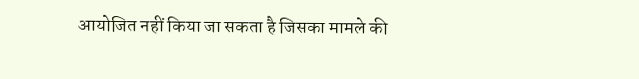आयोजित नहीं किया जा सकता है जिसका मामले की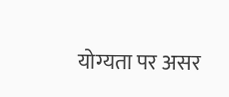योग्यता पर असर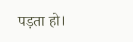पड़ता हो।